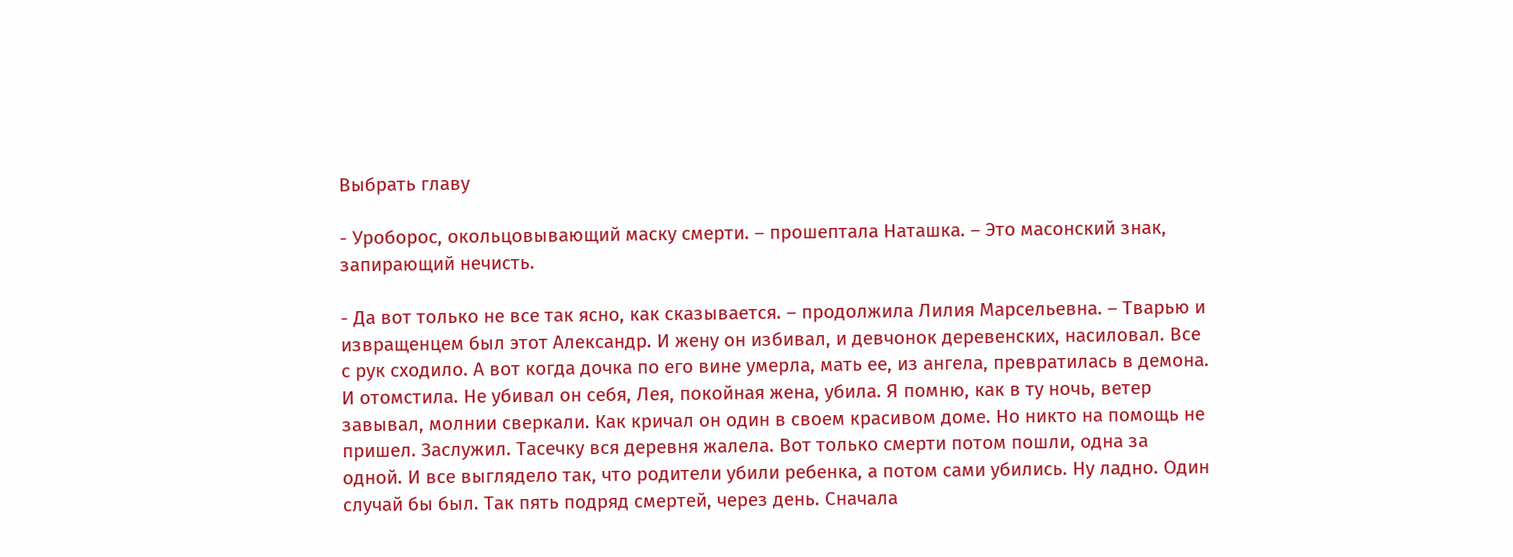Выбрать главу

- Уроборос, окольцовывающий маску смерти. – прошептала Наташка. – Это масонский знак, запирающий нечисть.

- Да вот только не все так ясно, как сказывается. – продолжила Лилия Марсельевна. – Тварью и извращенцем был этот Александр. И жену он избивал, и девчонок деревенских, насиловал. Все с рук сходило. А вот когда дочка по его вине умерла, мать ее, из ангела, превратилась в демона. И отомстила. Не убивал он себя, Лея, покойная жена, убила. Я помню, как в ту ночь, ветер завывал, молнии сверкали. Как кричал он один в своем красивом доме. Но никто на помощь не пришел. Заслужил. Тасечку вся деревня жалела. Вот только смерти потом пошли, одна за одной. И все выглядело так, что родители убили ребенка, а потом сами убились. Ну ладно. Один случай бы был. Так пять подряд смертей, через день. Сначала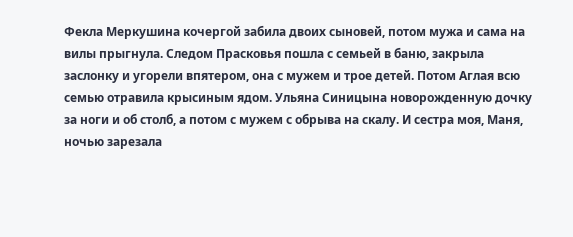Фекла Меркушина кочергой забила двоих сыновей, потом мужа и сама на вилы прыгнула. Следом Прасковья пошла с семьей в баню, закрыла заслонку и угорели впятером, она с мужем и трое детей. Потом Аглая всю семью отравила крысиным ядом. Ульяна Синицына новорожденную дочку за ноги и об столб, а потом с мужем с обрыва на скалу. И сестра моя, Маня, ночью зарезала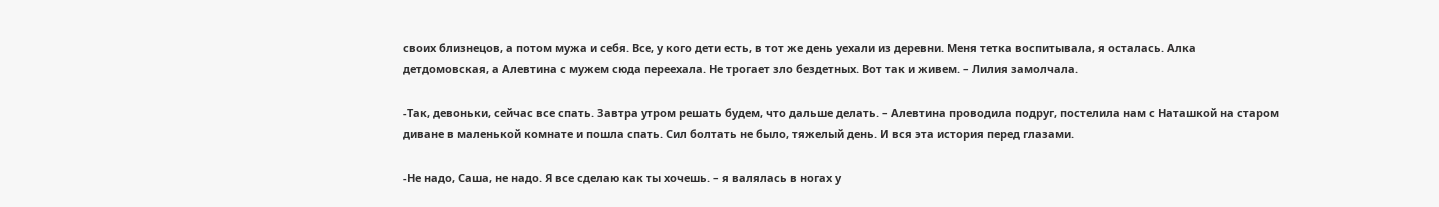своих близнецов, а потом мужа и себя. Все, у кого дети есть, в тот же день уехали из деревни. Меня тетка воспитывала, я осталась. Алка детдомовская, а Алевтина с мужем сюда переехала. Не трогает зло бездетных. Вот так и живем. – Лилия замолчала.

-Так, девоньки, сейчас все спать. Завтра утром решать будем, что дальше делать. – Алевтина проводила подруг, постелила нам с Наташкой на старом диване в маленькой комнате и пошла спать. Сил болтать не было, тяжелый день. И вся эта история перед глазами.

-Не надо, Саша, не надо. Я все сделаю как ты хочешь. – я валялась в ногах у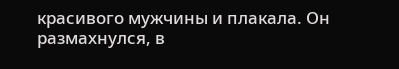красивого мужчины и плакала. Он размахнулся, в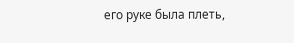его руке была плеть,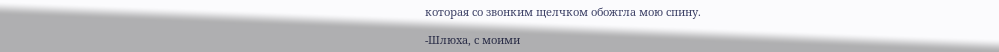которая со звонким щелчком обожгла мою спину.

-Шлюха, с моими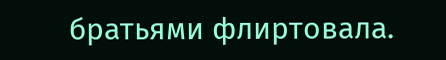братьями флиртовала.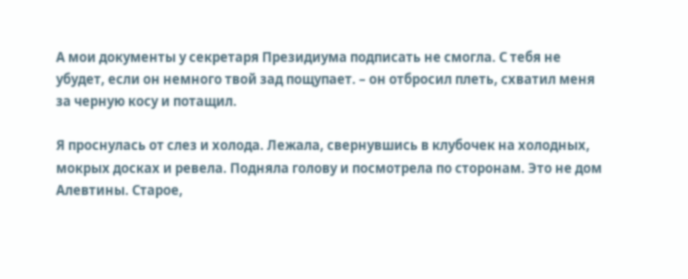А мои документы у секретаря Президиума подписать не смогла. С тебя не убудет, если он немного твой зад пощупает. – он отбросил плеть, схватил меня за черную косу и потащил.

Я проснулась от слез и холода. Лежала, свернувшись в клубочек на холодных, мокрых досках и ревела. Подняла голову и посмотрела по сторонам. Это не дом Алевтины. Старое,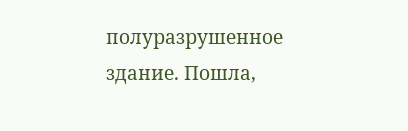полуразрушенное здание. Пошла,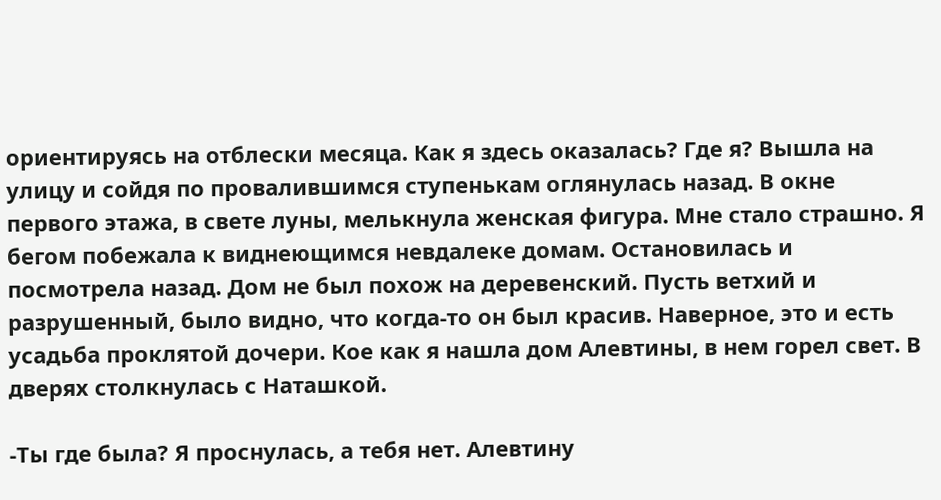ориентируясь на отблески месяца. Как я здесь оказалась? Где я? Вышла на улицу и сойдя по провалившимся ступенькам оглянулась назад. В окне первого этажа, в свете луны, мелькнула женская фигура. Мне стало страшно. Я бегом побежала к виднеющимся невдалеке домам. Остановилась и посмотрела назад. Дом не был похож на деревенский. Пусть ветхий и разрушенный, было видно, что когда-то он был красив. Наверное, это и есть усадьба проклятой дочери. Кое как я нашла дом Алевтины, в нем горел свет. В дверях столкнулась с Наташкой.

-Ты где была? Я проснулась, а тебя нет. Алевтину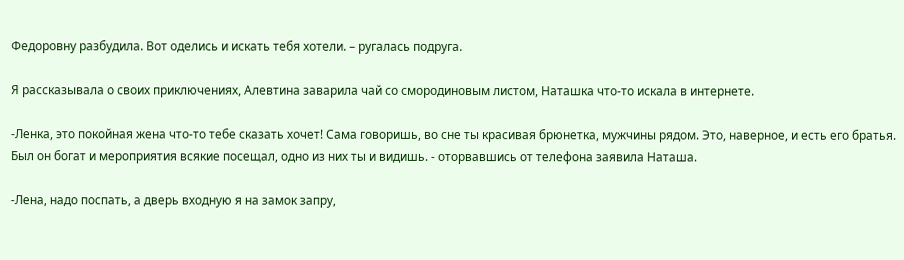Федоровну разбудила. Вот оделись и искать тебя хотели. – ругалась подруга.

Я рассказывала о своих приключениях, Алевтина заварила чай со смородиновым листом, Наташка что-то искала в интернете.

-Ленка, это покойная жена что-то тебе сказать хочет! Сама говоришь, во сне ты красивая брюнетка, мужчины рядом. Это, наверное, и есть его братья. Был он богат и мероприятия всякие посещал, одно из них ты и видишь. - оторвавшись от телефона заявила Наташа.

-Лена, надо поспать, а дверь входную я на замок запру,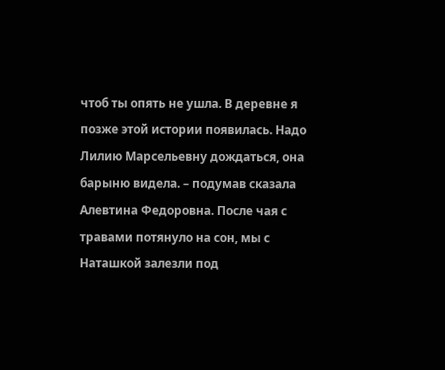чтоб ты опять не ушла. В деревне я позже этой истории появилась. Надо Лилию Марсельевну дождаться, она барыню видела. – подумав сказала Алевтина Федоровна. После чая с травами потянуло на сон, мы с Наташкой залезли под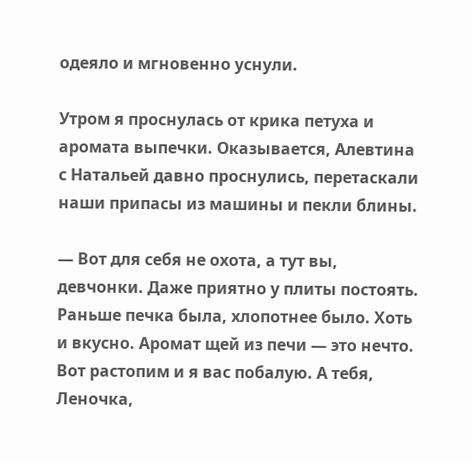одеяло и мгновенно уснули.

Утром я проснулась от крика петуха и аромата выпечки. Оказывается, Алевтина с Натальей давно проснулись, перетаскали наши припасы из машины и пекли блины.

— Вот для себя не охота, а тут вы, девчонки. Даже приятно у плиты постоять. Раньше печка была, хлопотнее было. Хоть и вкусно. Аромат щей из печи — это нечто. Вот растопим и я вас побалую. А тебя, Леночка,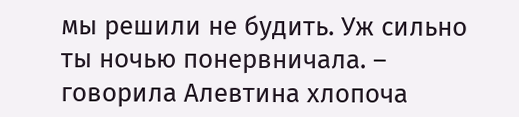мы решили не будить. Уж сильно ты ночью понервничала. – говорила Алевтина хлопоча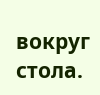вокруг стола.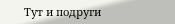Тут и подруги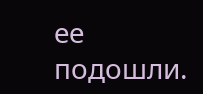ее подошли.